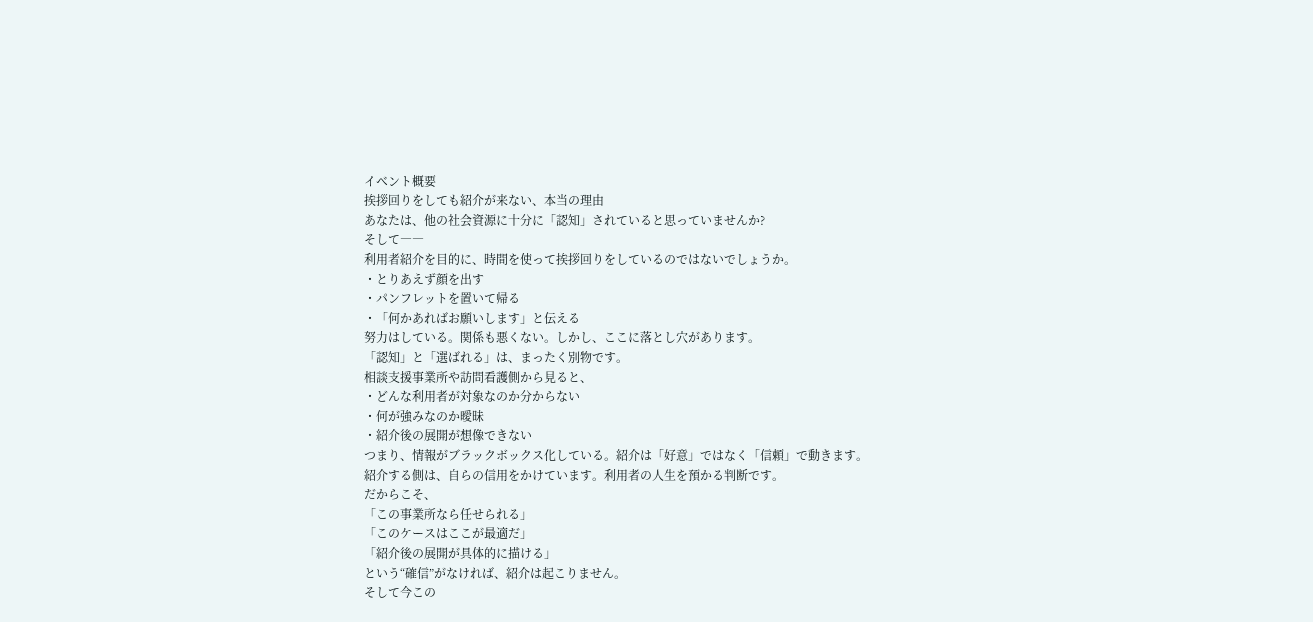イベント概要
挨拶回りをしても紹介が来ない、本当の理由
あなたは、他の社会資源に十分に「認知」されていると思っていませんか?
そして――
利用者紹介を目的に、時間を使って挨拶回りをしているのではないでしょうか。
・とりあえず顔を出す
・パンフレットを置いて帰る
・「何かあればお願いします」と伝える
努力はしている。関係も悪くない。しかし、ここに落とし穴があります。
「認知」と「選ばれる」は、まったく別物です。
相談支援事業所や訪問看護側から見ると、
・どんな利用者が対象なのか分からない
・何が強みなのか曖昧
・紹介後の展開が想像できない
つまり、情報がブラックボックス化している。紹介は「好意」ではなく「信頼」で動きます。
紹介する側は、自らの信用をかけています。利用者の人生を預かる判断です。
だからこそ、
「この事業所なら任せられる」
「このケースはここが最適だ」
「紹介後の展開が具体的に描ける」
という“確信”がなければ、紹介は起こりません。
そして今この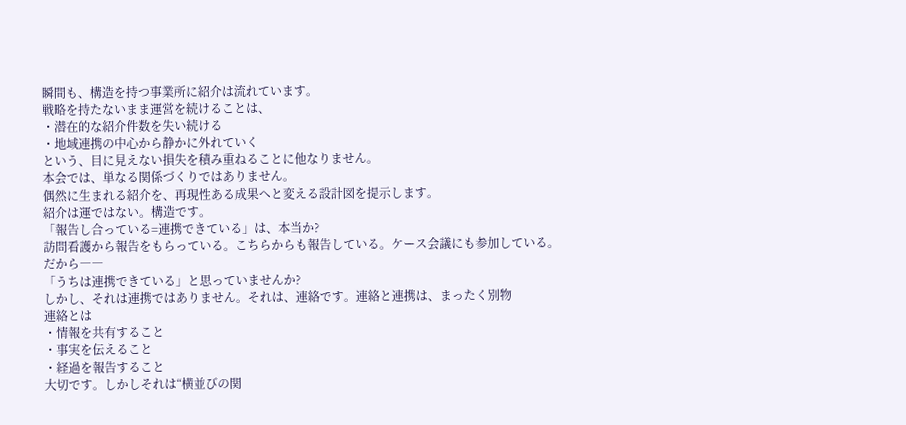瞬間も、構造を持つ事業所に紹介は流れています。
戦略を持たないまま運営を続けることは、
・潜在的な紹介件数を失い続ける
・地域連携の中心から静かに外れていく
という、目に見えない損失を積み重ねることに他なりません。
本会では、単なる関係づくりではありません。
偶然に生まれる紹介を、再現性ある成果へと変える設計図を提示します。
紹介は運ではない。構造です。
「報告し合っている=連携できている」は、本当か?
訪問看護から報告をもらっている。こちらからも報告している。ケース会議にも参加している。
だから――
「うちは連携できている」と思っていませんか?
しかし、それは連携ではありません。それは、連絡です。連絡と連携は、まったく別物
連絡とは
・情報を共有すること
・事実を伝えること
・経過を報告すること
大切です。しかしそれは“横並びの関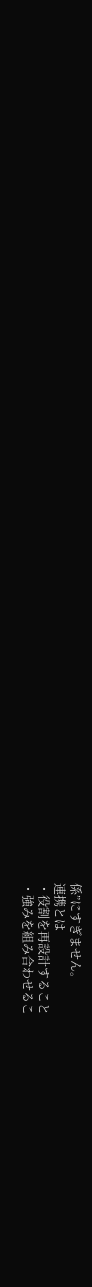係”にすぎません。
連携とは
・役割を再設計すること
・強みを組み合わせるこ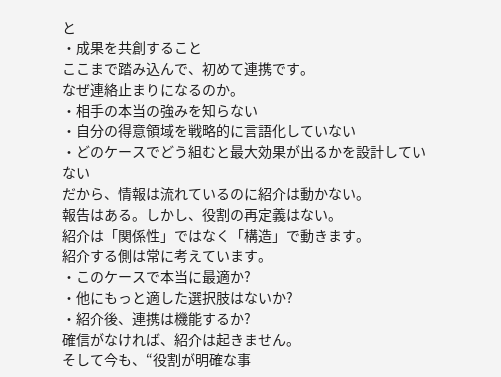と
・成果を共創すること
ここまで踏み込んで、初めて連携です。
なぜ連絡止まりになるのか。
・相手の本当の強みを知らない
・自分の得意領域を戦略的に言語化していない
・どのケースでどう組むと最大効果が出るかを設計していない
だから、情報は流れているのに紹介は動かない。
報告はある。しかし、役割の再定義はない。
紹介は「関係性」ではなく「構造」で動きます。
紹介する側は常に考えています。
・このケースで本当に最適か?
・他にもっと適した選択肢はないか?
・紹介後、連携は機能するか?
確信がなければ、紹介は起きません。
そして今も、“役割が明確な事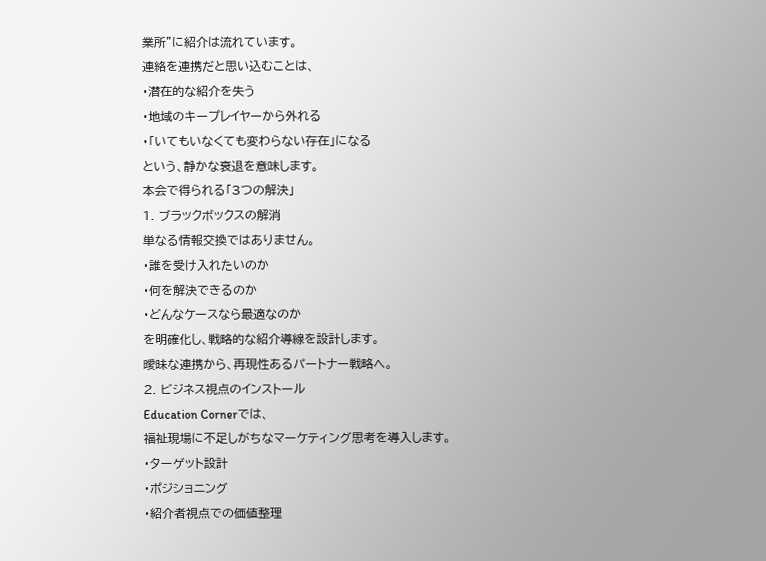業所”に紹介は流れています。
連絡を連携だと思い込むことは、
・潜在的な紹介を失う
・地域のキープレイヤーから外れる
・「いてもいなくても変わらない存在」になる
という、静かな衰退を意味します。
本会で得られる「3つの解決」
1. ブラックボックスの解消
単なる情報交換ではありません。
・誰を受け入れたいのか
・何を解決できるのか
・どんなケースなら最適なのか
を明確化し、戦略的な紹介導線を設計します。
曖昧な連携から、再現性あるパートナー戦略へ。
2. ビジネス視点のインストール
Education Cornerでは、
福祉現場に不足しがちなマーケティング思考を導入します。
・ターゲット設計
・ポジショニング
・紹介者視点での価値整理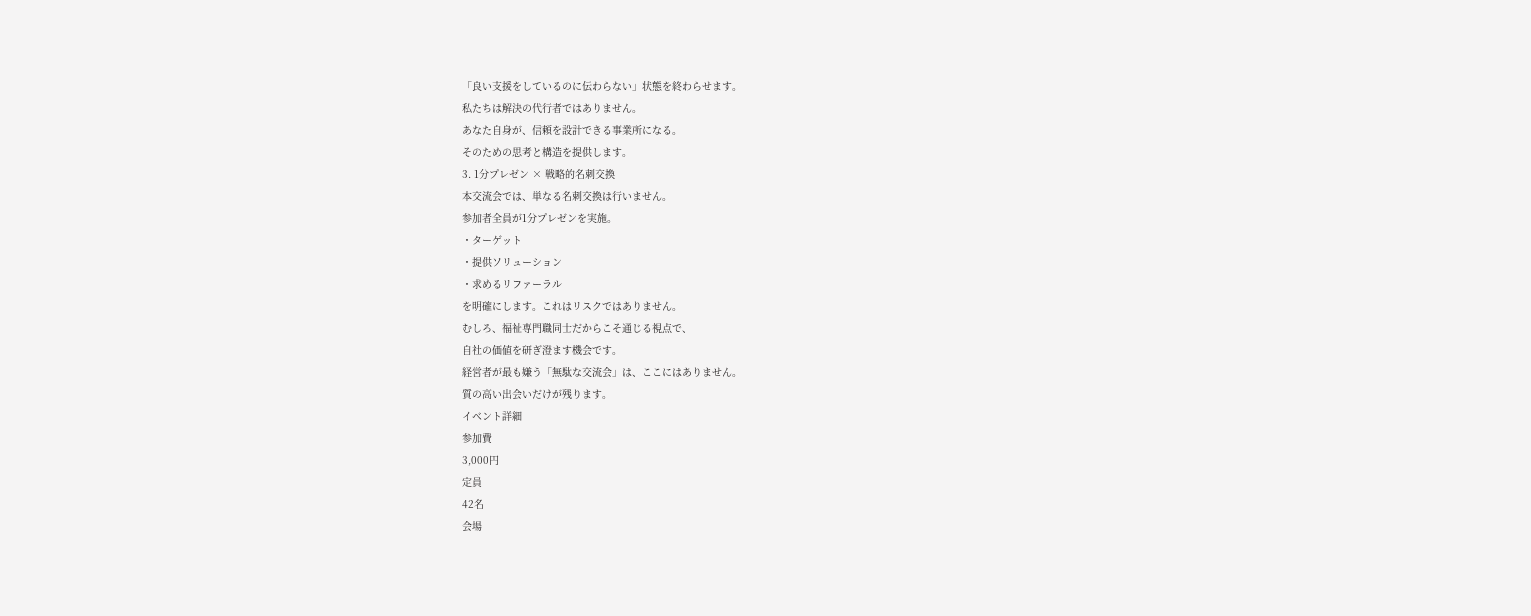「良い支援をしているのに伝わらない」状態を終わらせます。
私たちは解決の代行者ではありません。
あなた自身が、信頼を設計できる事業所になる。
そのための思考と構造を提供します。
3. 1分プレゼン × 戦略的名刺交換
本交流会では、単なる名刺交換は行いません。
参加者全員が1分プレゼンを実施。
・ターゲット
・提供ソリューション
・求めるリファーラル
を明確にします。これはリスクではありません。
むしろ、福祉専門職同士だからこそ通じる視点で、
自社の価値を研ぎ澄ます機会です。
経営者が最も嫌う「無駄な交流会」は、ここにはありません。
質の高い出会いだけが残ります。
イベント詳細
参加費
3,000円
定員
42名
会場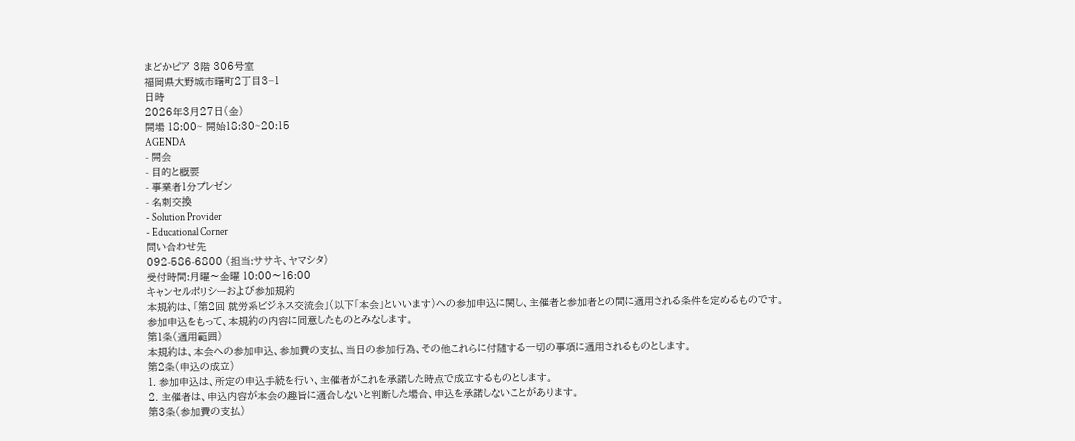まどかピア 3階 306号室
福岡県大野城市曙町2丁目3−1
日時
2026年3月27日(金)
開場 18:00~ 開始18:30~20:15
AGENDA
- 開会
- 目的と概要
- 事業者1分プレゼン
- 名刺交換
- Solution Provider
- Educational Corner
問い合わせ先
092-586-6800 (担当:ササキ、ヤマシタ)
受付時間:月曜〜金曜 10:00〜16:00
キャンセルポリシーおよび参加規約
本規約は、「第2回 就労系ビジネス交流会」(以下「本会」といいます)への参加申込に関し、主催者と参加者との間に適用される条件を定めるものです。
参加申込をもって、本規約の内容に同意したものとみなします。
第1条(適用範囲)
本規約は、本会への参加申込、参加費の支払、当日の参加行為、その他これらに付随する一切の事項に適用されるものとします。
第2条(申込の成立)
1. 参加申込は、所定の申込手続を行い、主催者がこれを承諾した時点で成立するものとします。
2. 主催者は、申込内容が本会の趣旨に適合しないと判断した場合、申込を承諾しないことがあります。
第3条(参加費の支払)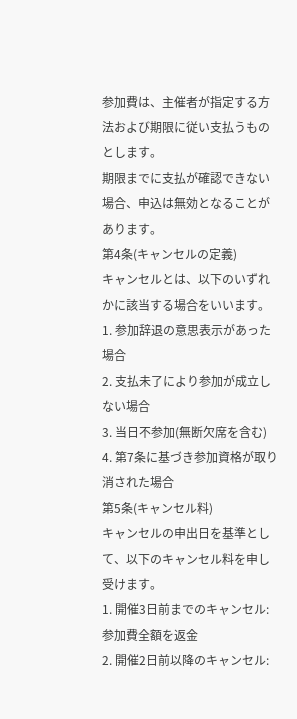参加費は、主催者が指定する方法および期限に従い支払うものとします。
期限までに支払が確認できない場合、申込は無効となることがあります。
第4条(キャンセルの定義)
キャンセルとは、以下のいずれかに該当する場合をいいます。
1. 参加辞退の意思表示があった場合
2. 支払未了により参加が成立しない場合
3. 当日不参加(無断欠席を含む)
4. 第7条に基づき参加資格が取り消された場合
第5条(キャンセル料)
キャンセルの申出日を基準として、以下のキャンセル料を申し受けます。
1. 開催3日前までのキャンセル:参加費全額を返金
2. 開催2日前以降のキャンセル: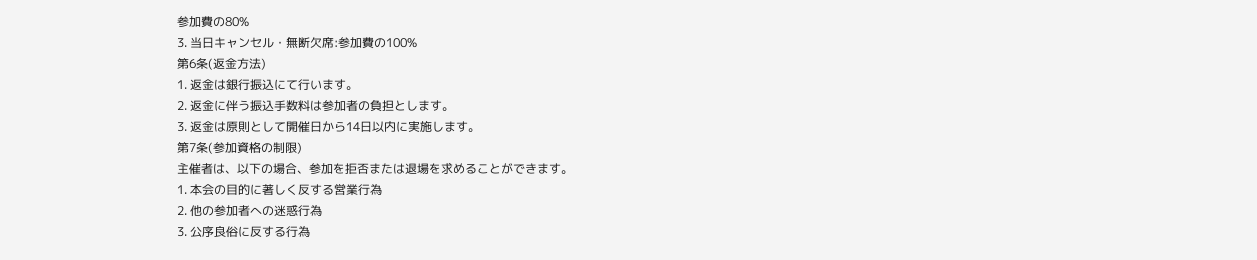参加費の80%
3. 当日キャンセル・無断欠席:参加費の100%
第6条(返金方法)
1. 返金は銀行振込にて行います。
2. 返金に伴う振込手数料は参加者の負担とします。
3. 返金は原則として開催日から14日以内に実施します。
第7条(参加資格の制限)
主催者は、以下の場合、参加を拒否または退場を求めることができます。
1. 本会の目的に著しく反する営業行為
2. 他の参加者への迷惑行為
3. 公序良俗に反する行為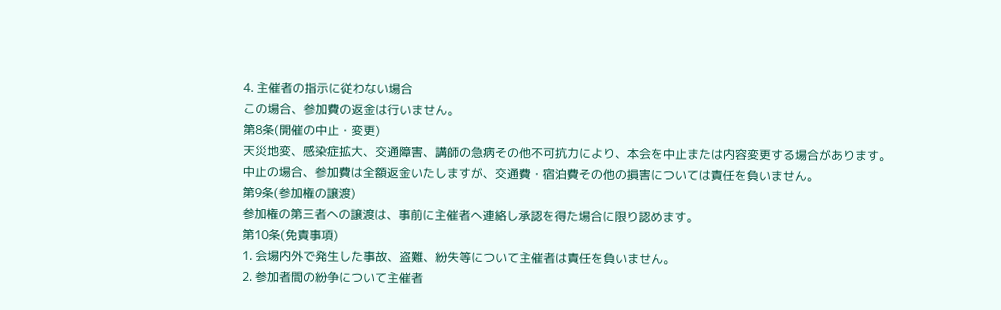4. 主催者の指示に従わない場合
この場合、参加費の返金は行いません。
第8条(開催の中止・変更)
天災地変、感染症拡大、交通障害、講師の急病その他不可抗力により、本会を中止または内容変更する場合があります。
中止の場合、参加費は全額返金いたしますが、交通費・宿泊費その他の損害については責任を負いません。
第9条(参加権の譲渡)
参加権の第三者への譲渡は、事前に主催者へ連絡し承認を得た場合に限り認めます。
第10条(免責事項)
1. 会場内外で発生した事故、盗難、紛失等について主催者は責任を負いません。
2. 参加者間の紛争について主催者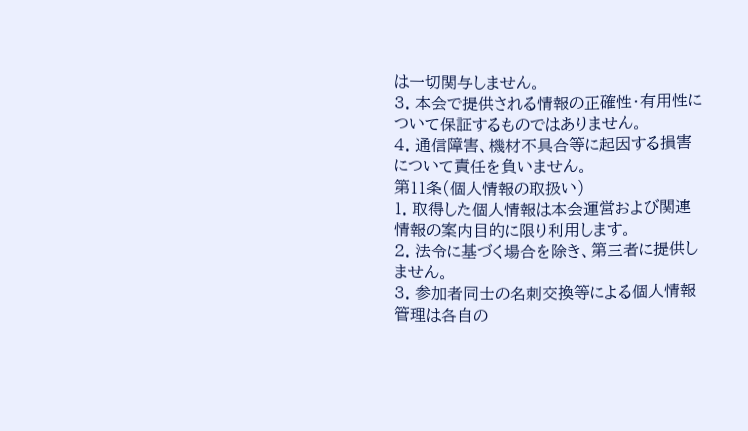は一切関与しません。
3. 本会で提供される情報の正確性・有用性について保証するものではありません。
4. 通信障害、機材不具合等に起因する損害について責任を負いません。
第11条(個人情報の取扱い)
1. 取得した個人情報は本会運営および関連情報の案内目的に限り利用します。
2. 法令に基づく場合を除き、第三者に提供しません。
3. 参加者同士の名刺交換等による個人情報管理は各自の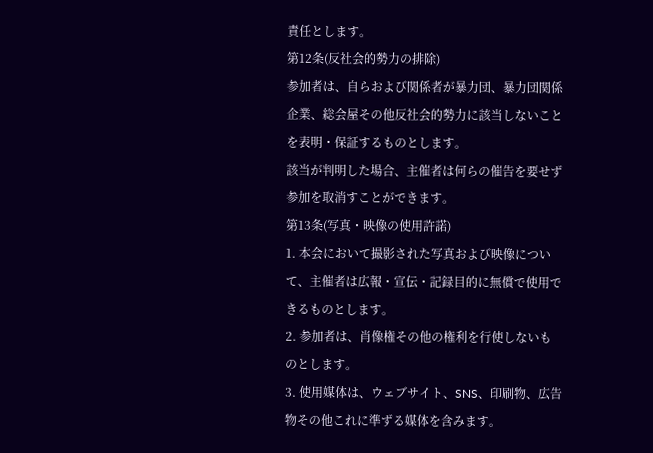責任とします。
第12条(反社会的勢力の排除)
参加者は、自らおよび関係者が暴力団、暴力団関係企業、総会屋その他反社会的勢力に該当しないことを表明・保証するものとします。
該当が判明した場合、主催者は何らの催告を要せず参加を取消すことができます。
第13条(写真・映像の使用許諾)
1. 本会において撮影された写真および映像について、主催者は広報・宣伝・記録目的に無償で使用できるものとします。
2. 参加者は、肖像権その他の権利を行使しないものとします。
3. 使用媒体は、ウェブサイト、SNS、印刷物、広告物その他これに準ずる媒体を含みます。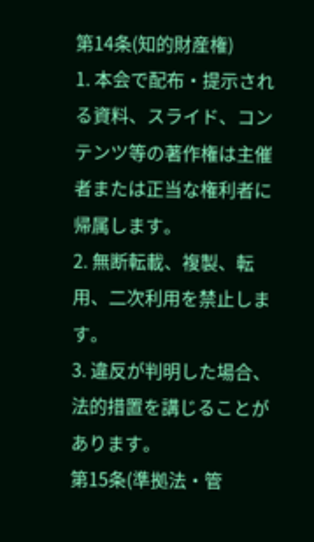第14条(知的財産権)
1. 本会で配布・提示される資料、スライド、コンテンツ等の著作権は主催者または正当な権利者に帰属します。
2. 無断転載、複製、転用、二次利用を禁止します。
3. 違反が判明した場合、法的措置を講じることがあります。
第15条(準拠法・管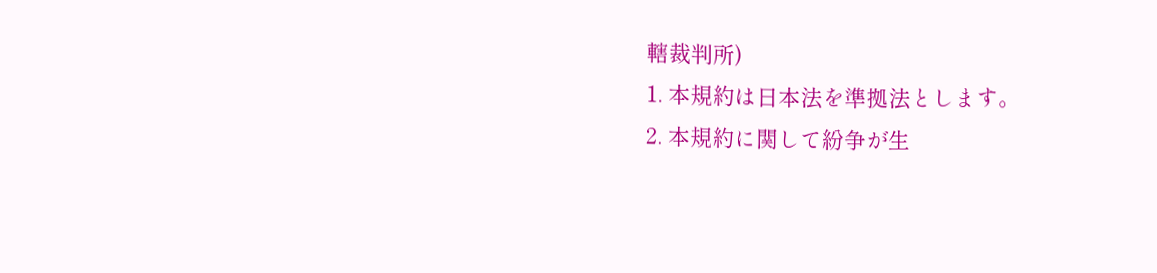轄裁判所)
1. 本規約は日本法を準拠法とします。
2. 本規約に関して紛争が生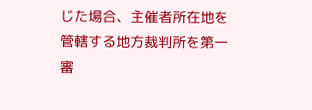じた場合、主催者所在地を管轄する地方裁判所を第一審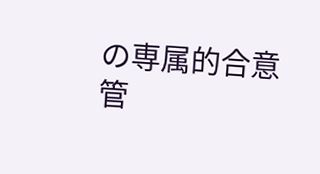の専属的合意管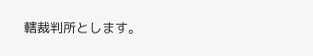轄裁判所とします。